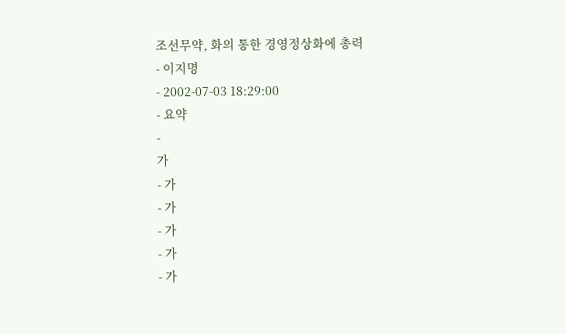조선무약, 화의 통한 경영정상화에 총력
- 이지명
- 2002-07-03 18:29:00
- 요약
-
가
- 가
- 가
- 가
- 가
- 가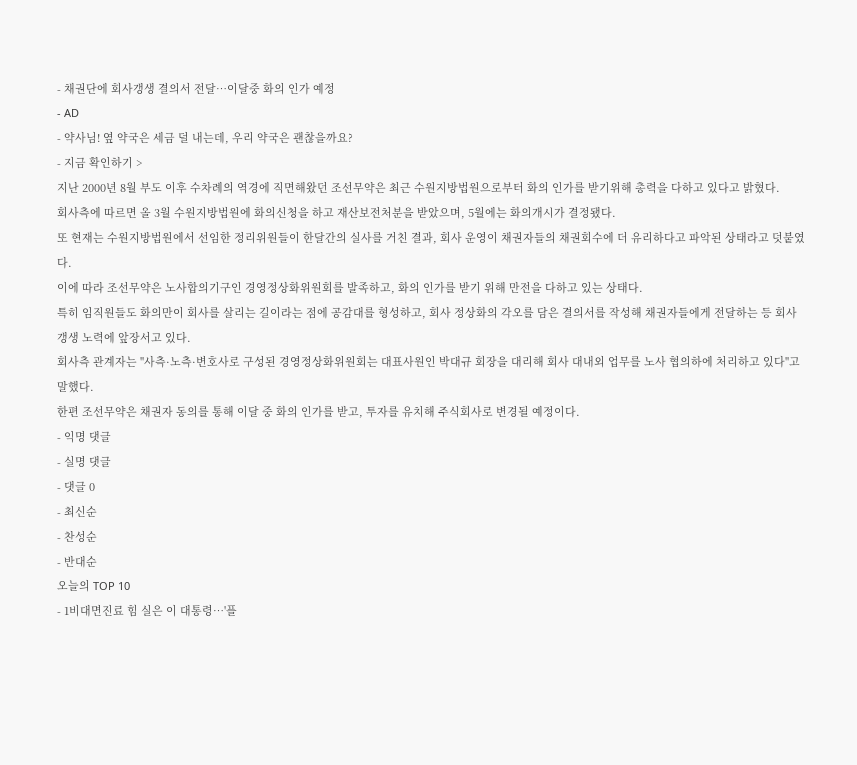- 채권단에 회사갱생 결의서 전달…이달중 화의 인가 예정
- AD
- 약사님! 옆 약국은 세금 덜 내는데, 우리 약국은 괜찮을까요?
- 지금 확인하기 >
지난 2000년 8월 부도 이후 수차례의 역경에 직면해왔던 조선무약은 최근 수원지방법원으로부터 화의 인가를 받기위해 총력을 다하고 있다고 밝혔다.
회사측에 따르면 올 3월 수원지방법원에 화의신청을 하고 재산보전처분을 받았으며, 5월에는 화의개시가 결정됐다.
또 현재는 수원지방법원에서 선임한 정리위원들이 한달간의 실사를 거친 결과, 회사 운영이 채권자들의 채권회수에 더 유리하다고 파악된 상태라고 덧붙였다.
이에 따라 조선무약은 노사합의기구인 경영정상화위원회를 발족하고, 화의 인가를 받기 위해 만전을 다하고 있는 상태다.
특히 임직원들도 화의만이 회사를 살리는 길이라는 점에 공감대를 형성하고, 회사 정상화의 각오를 담은 결의서를 작성해 채권자들에게 전달하는 등 회사 갱생 노력에 앞장서고 있다.
회사측 관계자는 "사측·노측·변호사로 구성된 경영정상화위원회는 대표사원인 박대규 회장을 대리해 회사 대내외 업무를 노사 협의하에 처리하고 있다"고 말했다.
한편 조선무약은 채권자 동의를 통해 이달 중 화의 인가를 받고, 투자를 유치해 주식회사로 변경될 예정이다.
- 익명 댓글
- 실명 댓글
- 댓글 0
- 최신순
- 찬성순
- 반대순
오늘의 TOP 10
- 1비대면진료 힘 실은 이 대통령…'플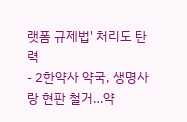랫폼 규제법' 처리도 탄력
- 2한약사 약국, 생명사랑 현판 철거…약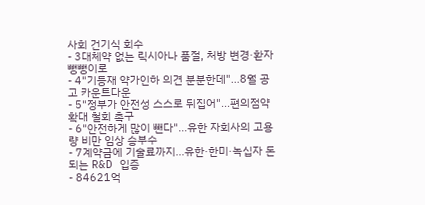사회 건기식 회수
- 3대체약 없는 릭시아나 품절, 처방 변경·환자 뺑뺑이로
- 4"기등재 약가인하 의견 분분한데"…8월 공고 카운트다운
- 5"정부가 안전성 스스로 뒤집어"...편의점약 확대 철회 촉구
- 6"안전하게 많이 뺀다"…유한 자회사의 고용량 비만 임상 승부수
- 7계약금에 기술료까지…유한·한미·녹십자 돈 되는 R&D 입증
- 84621억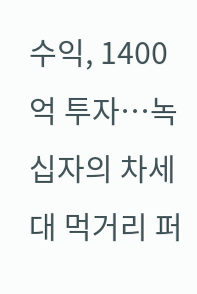수익, 1400억 투자…녹십자의 차세대 먹거리 퍼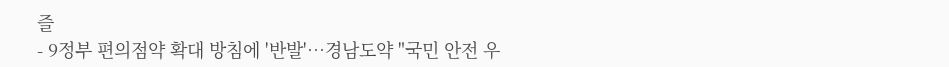즐
- 9정부 편의점약 확대 방침에 '반발'…경남도약 "국민 안전 우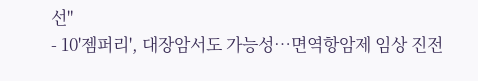선"
- 10'젬퍼리', 대장암서도 가능성…면역항암제 임상 진전